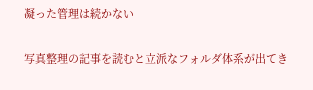凝った管理は続かない

写真整理の記事を読むと立派なフォルダ体系が出てき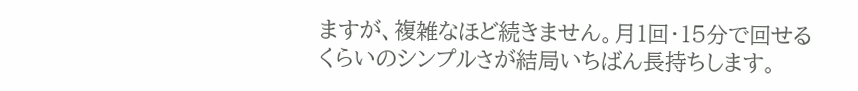ますが、複雑なほど続きません。月1回・15分で回せるくらいのシンプルさが結局いちばん長持ちします。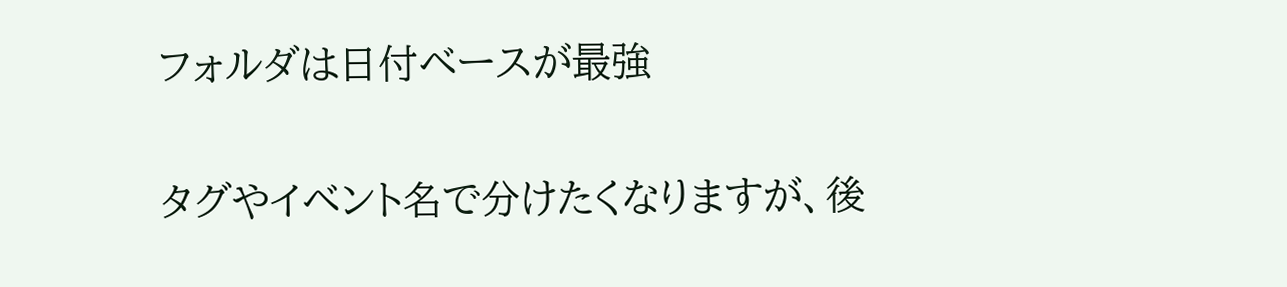フォルダは日付ベースが最強

タグやイベント名で分けたくなりますが、後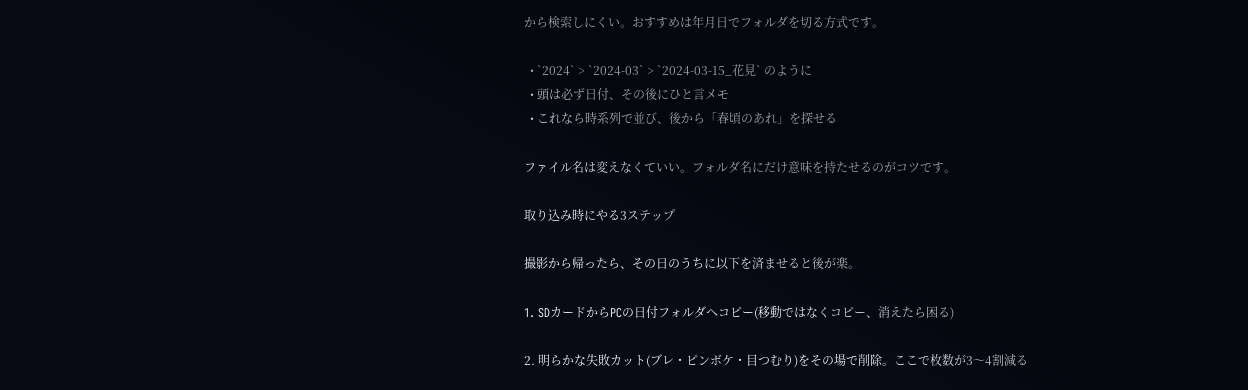から検索しにくい。おすすめは年月日でフォルダを切る方式です。

  • `2024` > `2024-03` > `2024-03-15_花見` のように
  • 頭は必ず日付、その後にひと言メモ
  • これなら時系列で並び、後から「春頃のあれ」を探せる

ファイル名は変えなくていい。フォルダ名にだけ意味を持たせるのがコツです。

取り込み時にやる3ステップ

撮影から帰ったら、その日のうちに以下を済ませると後が楽。

1. SDカードからPCの日付フォルダへコピー(移動ではなくコピー、消えたら困る)

2. 明らかな失敗カット(ブレ・ピンボケ・目つむり)をその場で削除。ここで枚数が3〜4割減る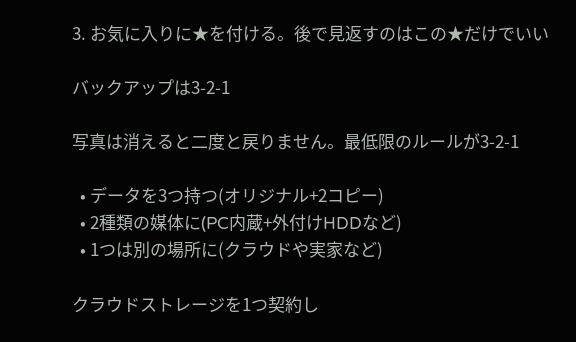3. お気に入りに★を付ける。後で見返すのはこの★だけでいい

バックアップは3-2-1

写真は消えると二度と戻りません。最低限のルールが3-2-1

  • データを3つ持つ(オリジナル+2コピー)
  • 2種類の媒体に(PC内蔵+外付けHDDなど)
  • 1つは別の場所に(クラウドや実家など)

クラウドストレージを1つ契約し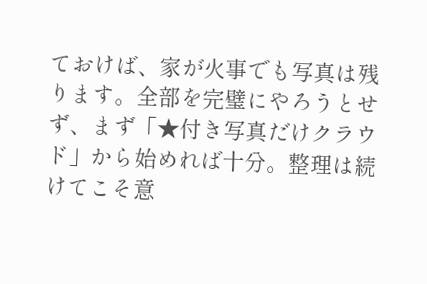ておけば、家が火事でも写真は残ります。全部を完璧にやろうとせず、まず「★付き写真だけクラウド」から始めれば十分。整理は続けてこそ意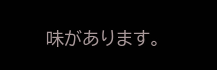味があります。